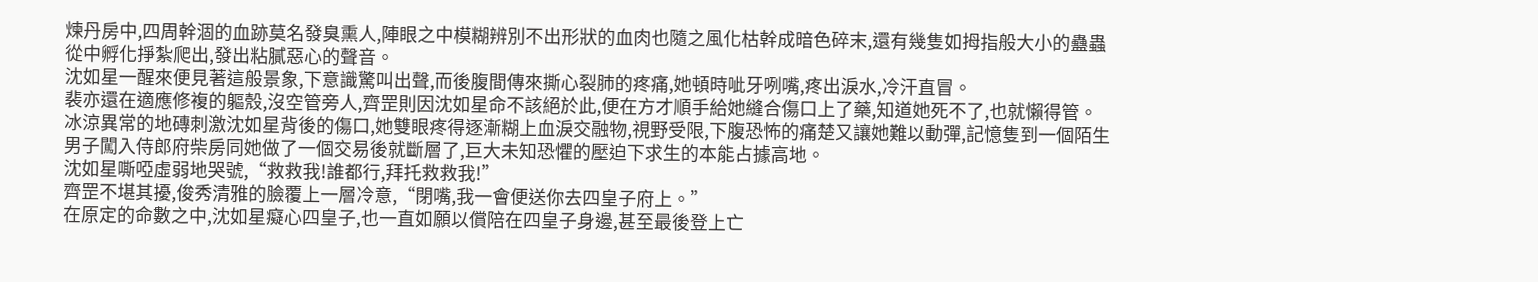煉丹房中,四周幹涸的血跡莫名發臭熏人,陣眼之中模糊辨別不出形狀的血肉也隨之風化枯幹成暗色碎末,還有幾隻如拇指般大小的蠱蟲從中孵化掙紮爬出,發出粘膩惡心的聲音。
沈如星一醒來便見著這般景象,下意識驚叫出聲,而後腹間傳來撕心裂肺的疼痛,她頓時呲牙咧嘴,疼出淚水,冷汗直冒。
裴亦還在適應修複的軀殼,沒空管旁人,齊罡則因沈如星命不該絕於此,便在方才順手給她縫合傷口上了藥,知道她死不了,也就懶得管。
冰涼異常的地磚刺激沈如星背後的傷口,她雙眼疼得逐漸糊上血淚交融物,視野受限,下腹恐怖的痛楚又讓她難以動彈,記憶隻到一個陌生男子闖入侍郎府柴房同她做了一個交易後就斷層了,巨大未知恐懼的壓迫下求生的本能占據高地。
沈如星嘶啞虛弱地哭號,“救救我!誰都行,拜托救救我!”
齊罡不堪其擾,俊秀清雅的臉覆上一層冷意,“閉嘴,我一會便送你去四皇子府上。”
在原定的命數之中,沈如星癡心四皇子,也一直如願以償陪在四皇子身邊,甚至最後登上亡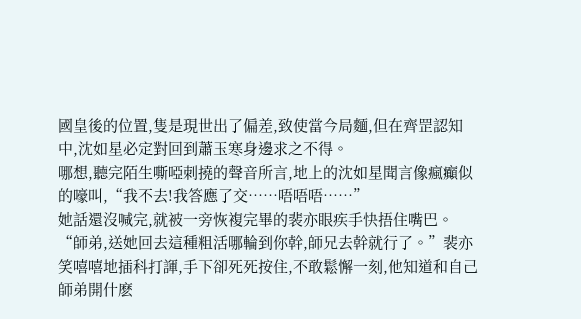國皇後的位置,隻是現世出了偏差,致使當今局麵,但在齊罡認知中,沈如星必定對回到蕭玉寒身邊求之不得。
哪想,聽完陌生嘶啞刺撓的聲音所言,地上的沈如星聞言像瘋癲似的嚎叫,“我不去!我答應了交……唔唔唔……”
她話還沒喊完,就被一旁恢複完畢的裴亦眼疾手快捂住嘴巴。
“師弟,送她回去這種粗活哪輪到你幹,師兄去幹就行了。”裴亦笑嘻嘻地插科打諢,手下卻死死按住,不敢鬆懈一刻,他知道和自己師弟開什麽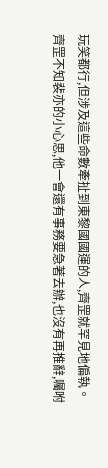玩笑都行,但涉及這些命數牽扯到東黎國國運的人,齊罡就罕見地偏執。
齊罡不知裴亦的小心思,他一會還有事務要急著去辦,也沒有再推辭,囑咐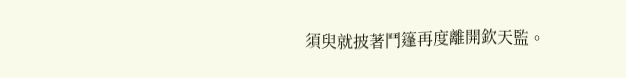須臾就披著鬥篷再度離開欽天監。